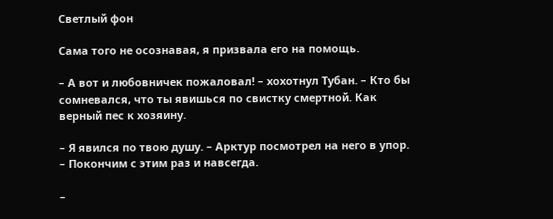Светлый фон

Сама того не осознавая, я призвала его на помощь.

– А вот и любовничек пожаловал! – хохотнул Тубан. – Кто бы сомневался, что ты явишься по свистку смертной. Как верный пес к хозяину.

– Я явился по твою душу. – Арктур посмотрел на него в упор. – Покончим с этим раз и навсегда.

–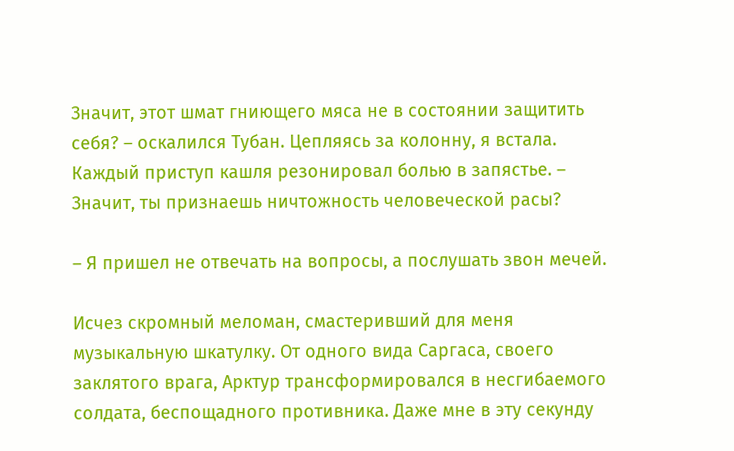Значит, этот шмат гниющего мяса не в состоянии защитить себя? – оскалился Тубан. Цепляясь за колонну, я встала. Каждый приступ кашля резонировал болью в запястье. – Значит, ты признаешь ничтожность человеческой расы?

– Я пришел не отвечать на вопросы, а послушать звон мечей.

Исчез скромный меломан, смастеривший для меня музыкальную шкатулку. От одного вида Саргаса, своего заклятого врага, Арктур трансформировался в несгибаемого солдата, беспощадного противника. Даже мне в эту секунду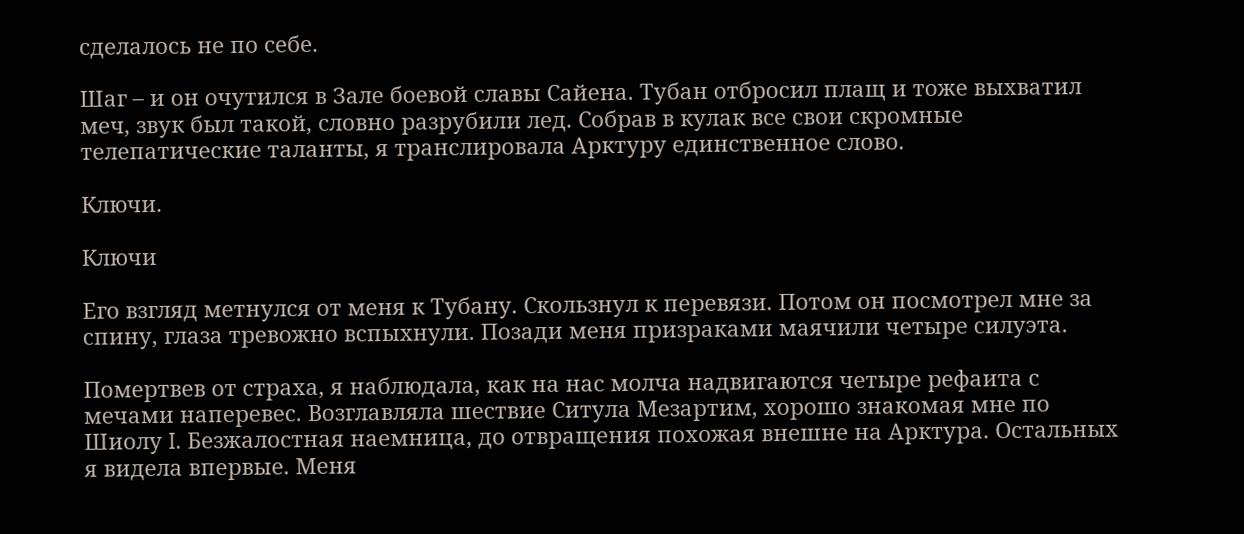сделалось не по себе.

Шаг – и он очутился в Зале боевой славы Сайена. Тубан отбросил плащ и тоже выхватил меч, звук был такой, словно разрубили лед. Собрав в кулак все свои скромные телепатические таланты, я транслировала Арктуру единственное слово.

Ключи.

Ключи

Его взгляд метнулся от меня к Тубану. Скользнул к перевязи. Потом он посмотрел мне за спину, глаза тревожно вспыхнули. Позади меня призраками маячили четыре силуэта.

Помертвев от страха, я наблюдала, как на нас молча надвигаются четыре рефаита с мечами наперевес. Возглавляла шествие Ситула Мезартим, хорошо знакомая мне по Шиолу I. Безжалостная наемница, до отвращения похожая внешне на Арктура. Остальных я видела впервые. Меня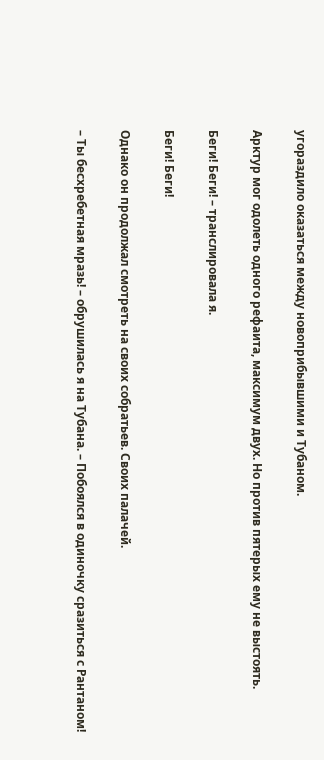угораздило оказаться между новоприбывшими и Тубаном.

Арктур мог одолеть одного рефаита, максимум двух. Но против пятерых ему не выстоять.

Беги! Беги! – транслировала я.

Беги! Беги!

Однако он продолжал смотреть на своих собратьев. Своих палачей.

– Ты бесхребетная мразь! – обрушилась я на Тубана. – Побоялся в одиночку сразиться с Рантаном!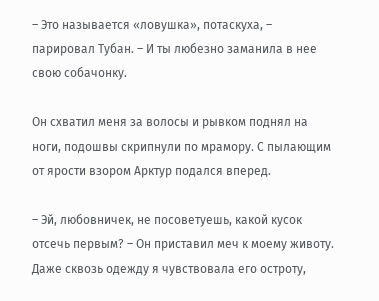– Это называется «ловушка», потаскуха, – парировал Тубан. – И ты любезно заманила в нее свою собачонку.

Он схватил меня за волосы и рывком поднял на ноги, подошвы скрипнули по мрамору. С пылающим от ярости взором Арктур подался вперед.

– Эй, любовничек, не посоветуешь, какой кусок отсечь первым? – Он приставил меч к моему животу. Даже сквозь одежду я чувствовала его остроту,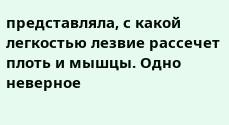представляла, с какой легкостью лезвие рассечет плоть и мышцы. Одно неверное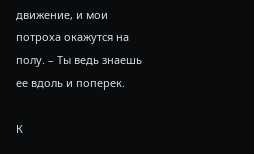движение, и мои потроха окажутся на полу. – Ты ведь знаешь ее вдоль и поперек.

К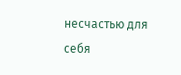несчастью для себя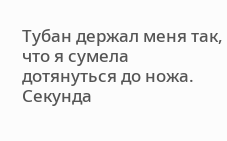Тубан держал меня так, что я сумела дотянуться до ножа. Секунда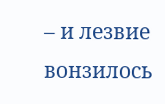– и лезвие вонзилось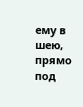ему в шею, прямо под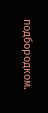подбородком.